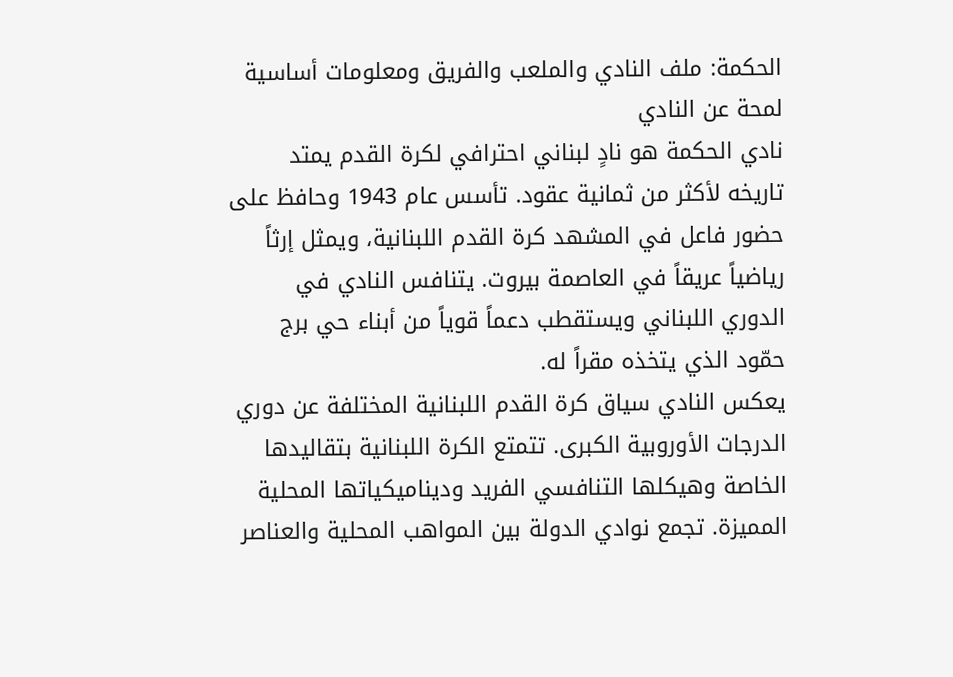الحكمة: ملف النادي والملعب والفريق ومعلومات أساسية
لمحة عن النادي
نادي الحكمة هو نادٍ لبناني احترافي لكرة القدم يمتد تاريخه لأكثر من ثمانية عقود. تأسس عام 1943 وحافظ على حضور فاعل في المشهد كرة القدم اللبنانية، ويمثل إرثاً رياضياً عريقاً في العاصمة بيروت. يتنافس النادي في الدوري اللبناني ويستقطب دعماً قوياً من أبناء حي برج حمّود الذي يتخذه مقراً له.
يعكس النادي سياق كرة القدم اللبنانية المختلفة عن دوري الدرجات الأوروبية الكبرى. تتمتع الكرة اللبنانية بتقاليدها الخاصة وهيكلها التنافسي الفريد وديناميكياتها المحلية المميزة. تجمع نوادي الدولة بين المواهب المحلية والعناصر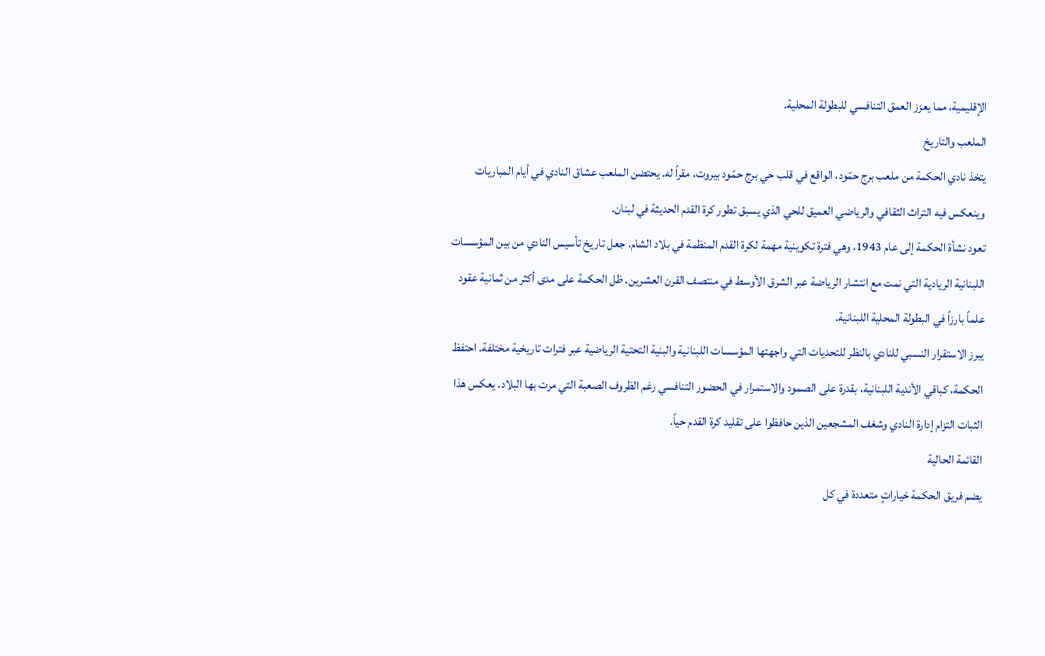الإقليمية، مما يعزز العمق التنافسي للبطولة المحلية.
الملعب والتاريخ
يتخذ نادي الحكمة من ملعب برج حمّود، الواقع في قلب حي برج حمّود بيروت، مقراً له. يحتضن الملعب عشاق النادي في أيام المباريات وينعكس فيه التراث الثقافي والرياضي العميق للحي الذي يسبق تطور كرة القدم الحديثة في لبنان.
تعود نشأة الحكمة إلى عام 1943، وهي فترة تكوينية مهمة لكرة القدم المنظمة في بلاد الشام. جعل تاريخ تأسيس النادي من بين المؤسسات اللبنانية الريادية التي نمت مع انتشار الرياضة عبر الشرق الأوسط في منتصف القرن العشرين. ظل الحكمة على مدى أكثر من ثمانية عقود علماً بارزاً في البطولة المحلية اللبنانية.
يبرز الاستقرار النسبي للنادي بالنظر للتحديات التي واجهتها المؤسسات اللبنانية والبنية التحتية الرياضية عبر فترات تاريخية مختلفة. احتفظ الحكمة، كباقي الأندية اللبنانية، بقدرة على الصمود والاستمرار في الحضور التنافسي رغم الظروف الصعبة التي مرت بها البلاد. يعكس هذا الثبات التزام إدارة النادي وشغف المشجعين الذين حافظوا على تقليد كرة القدم حياً.
القائمة الحالية
يضم فريق الحكمة خياراتٍ متعددة في كل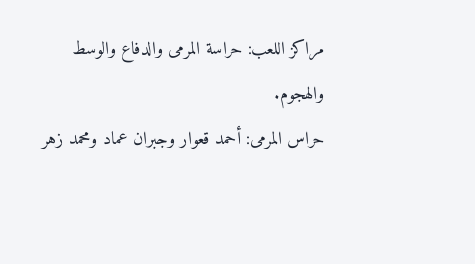مراكز اللعب: حراسة المرمى والدفاع والوسط والهجوم.
حراس المرمى: أحمد قعوار وجبران عماد ومحمد زهر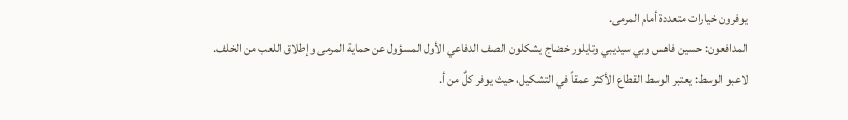يوفرون خيارات متعددة أمام المرمى.
المدافعون: حسين فاهس وبي سيديبي وتايلور خضاج يشكلون الصف الدفاعي الأول المسؤول عن حماية المرمى وإطلاق اللعب من الخلف.
لاعبو الوسط: يعتبر الوسط القطاع الأكثر عمقاً في التشكيل، حيث يوفر كلٌ من أ.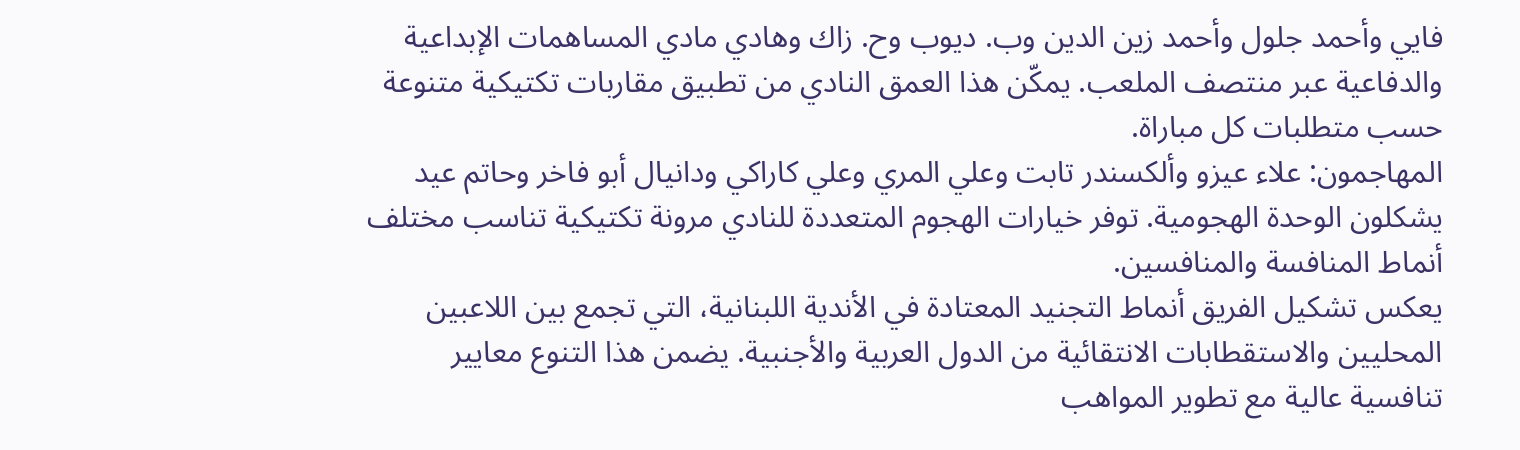فايي وأحمد جلول وأحمد زين الدين وب. ديوب وح. زاك وهادي مادي المساهمات الإبداعية والدفاعية عبر منتصف الملعب. يمكّن هذا العمق النادي من تطبيق مقاربات تكتيكية متنوعة حسب متطلبات كل مباراة.
المهاجمون: علاء عيزو وألكسندر تابت وعلي المري وعلي كاراكي ودانيال أبو فاخر وحاتم عيد يشكلون الوحدة الهجومية. توفر خيارات الهجوم المتعددة للنادي مرونة تكتيكية تناسب مختلف أنماط المنافسة والمنافسين.
يعكس تشكيل الفريق أنماط التجنيد المعتادة في الأندية اللبنانية، التي تجمع بين اللاعبين المحليين والاستقطابات الانتقائية من الدول العربية والأجنبية. يضمن هذا التنوع معايير تنافسية عالية مع تطوير المواهب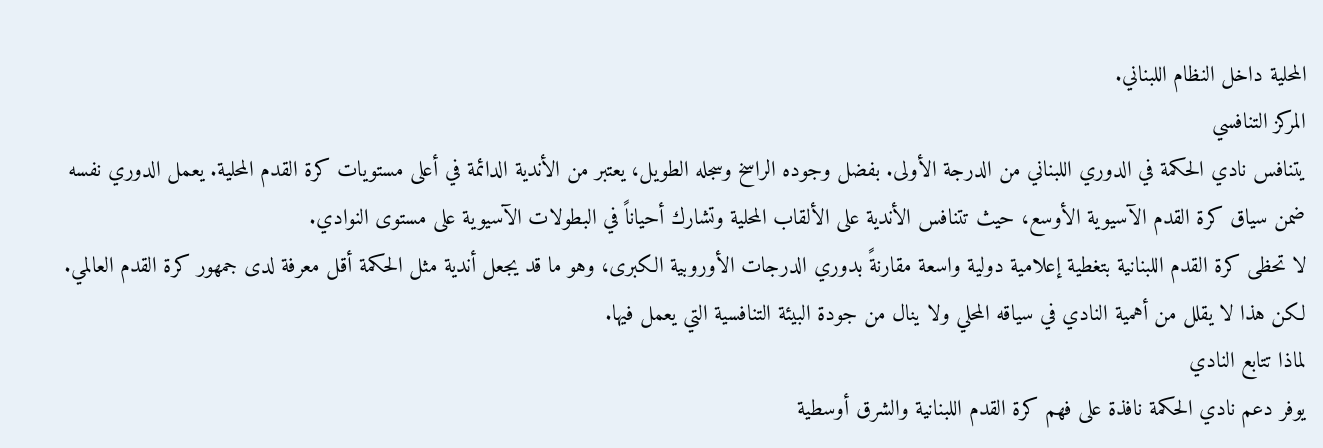المحلية داخل النظام اللبناني.
المركز التنافسي
يتنافس نادي الحكمة في الدوري اللبناني من الدرجة الأولى. بفضل وجوده الراسخ وسجله الطويل، يعتبر من الأندية الدائمة في أعلى مستويات كرة القدم المحلية. يعمل الدوري نفسه ضمن سياق كرة القدم الآسيوية الأوسع، حيث تتنافس الأندية على الألقاب المحلية وتشارك أحياناً في البطولات الآسيوية على مستوى النوادي.
لا تحظى كرة القدم اللبنانية بتغطية إعلامية دولية واسعة مقارنةً بدوري الدرجات الأوروبية الكبرى، وهو ما قد يجعل أندية مثل الحكمة أقل معرفة لدى جمهور كرة القدم العالمي. لكن هذا لا يقلل من أهمية النادي في سياقه المحلي ولا ينال من جودة البيئة التنافسية التي يعمل فيها.
لماذا تتابع النادي
يوفر دعم نادي الحكمة نافذة على فهم كرة القدم اللبنانية والشرق أوسطية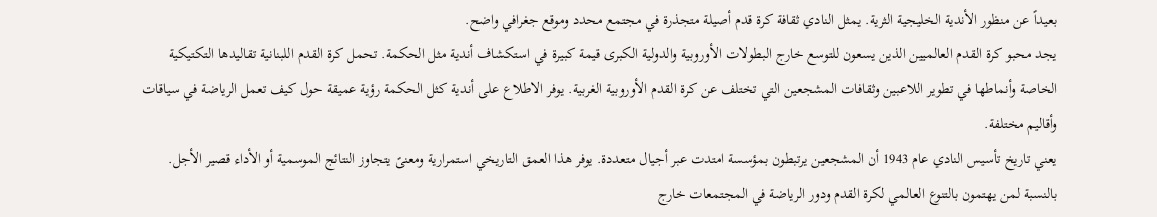بعيداً عن منظور الأندية الخليجية الثرية. يمثل النادي ثقافة كرة قدم أصيلة متجذرة في مجتمع محدد وموقع جغرافي واضح.
يجد محبو كرة القدم العالميين الذين يسعون للتوسع خارج البطولات الأوروبية والدولية الكبرى قيمة كبيرة في استكشاف أندية مثل الحكمة. تحمل كرة القدم اللبنانية تقاليدها التكتيكية الخاصة وأنماطها في تطوير اللاعبين وثقافات المشجعين التي تختلف عن كرة القدم الأوروبية الغربية. يوفر الاطلاع على أندية كثل الحكمة رؤية عميقة حول كيف تعمل الرياضة في سياقات وأقاليم مختلفة.
يعني تاريخ تأسيس النادي عام 1943 أن المشجعين يرتبطون بمؤسسة امتدت عبر أجيال متعددة. يوفر هذا العمق التاريخي استمرارية ومعنىً يتجاوز النتائج الموسمية أو الأداء قصير الأجل. بالنسبة لمن يهتمون بالتنوع العالمي لكرة القدم ودور الرياضة في المجتمعات خارج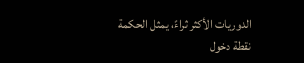الدوريات الأكثر ثراءً، يمثل الحكمة نقطة دخول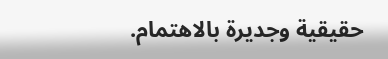حقيقية وجديرة بالاهتمام.